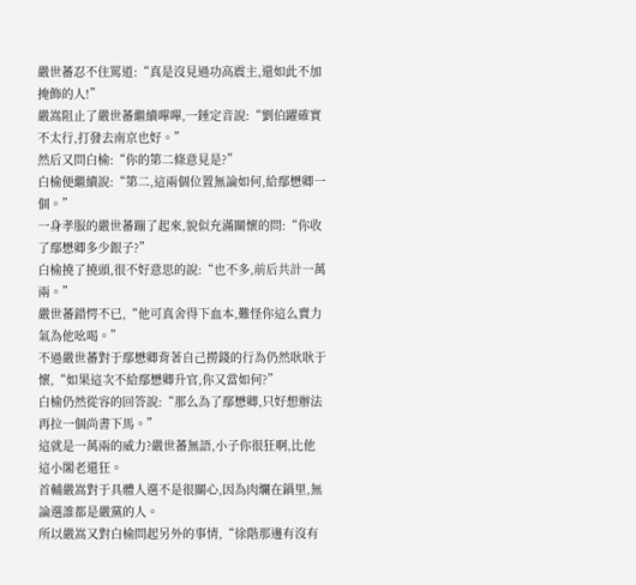嚴世蕃忍不住罵道:“真是沒見過功高震主,還如此不加掩飾的人!”
嚴嵩阻止了嚴世蕃繼續嗶嗶,一錘定音說:“劉伯躍確實不太行,打發去南京也好。”
然后又問白榆:“你的第二條意見是?”
白榆便繼續說:“第二,這兩個位置無論如何,給鄢懋卿一個。”
一身孝服的嚴世蕃蹦了起來,貌似充滿關懷的問:“你收了鄢懋卿多少銀子?”
白榆撓了撓頭,很不好意思的說:“也不多,前后共計一萬兩。”
嚴世蕃錯愕不已,“他可真舍得下血本,難怪你這么賣力氣為他吆喝。”
不過嚴世蕃對于鄢懋卿背著自己撈錢的行為仍然耿耿于懷,“如果這次不給鄢懋卿升官,你又當如何?”
白榆仍然從容的回答說:“那么為了鄢懋卿,只好想辦法再拉一個尚書下馬。”
這就是一萬兩的威力?嚴世蕃無語,小子你很狂啊,比他這小閣老還狂。
首輔嚴嵩對于具體人選不是很關心,因為肉爛在鍋里,無論選誰都是嚴黨的人。
所以嚴嵩又對白榆問起另外的事情,“徐階那邊有沒有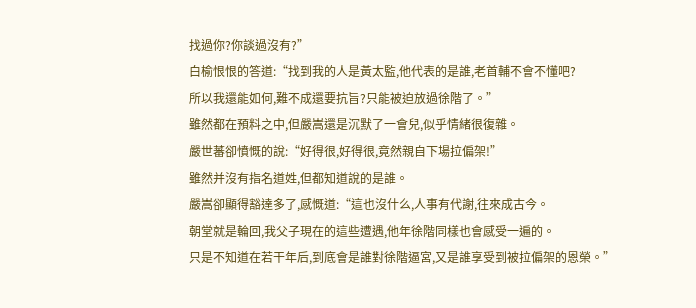找過你?你談過沒有?”
白榆恨恨的答道:“找到我的人是黃太監,他代表的是誰,老首輔不會不懂吧?
所以我還能如何,難不成還要抗旨?只能被迫放過徐階了。”
雖然都在預料之中,但嚴嵩還是沉默了一會兒,似乎情緒很復雜。
嚴世蕃卻憤慨的說:“好得很,好得很,竟然親自下場拉偏架!”
雖然并沒有指名道姓,但都知道說的是誰。
嚴嵩卻顯得豁達多了,感慨道:“這也沒什么,人事有代謝,往來成古今。
朝堂就是輪回,我父子現在的這些遭遇,他年徐階同樣也會感受一遍的。
只是不知道在若干年后,到底會是誰對徐階逼宮,又是誰享受到被拉偏架的恩榮。”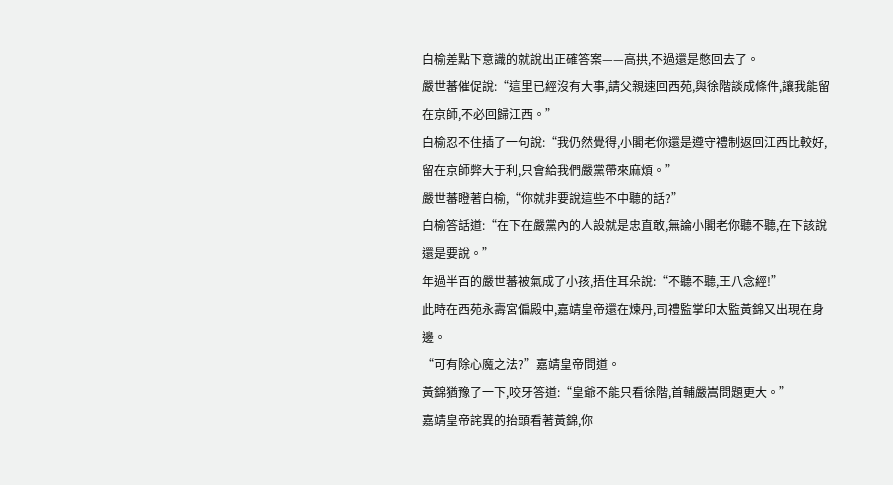白榆差點下意識的就說出正確答案——高拱,不過還是憋回去了。
嚴世蕃催促說:“這里已經沒有大事,請父親速回西苑,與徐階談成條件,讓我能留在京師,不必回歸江西。”
白榆忍不住插了一句說:“我仍然覺得,小閣老你還是遵守禮制返回江西比較好,留在京師弊大于利,只會給我們嚴黨帶來麻煩。”
嚴世蕃瞪著白榆,“你就非要說這些不中聽的話?”
白榆答話道:“在下在嚴黨內的人設就是忠直敢,無論小閣老你聽不聽,在下該說還是要說。”
年過半百的嚴世蕃被氣成了小孩,捂住耳朵說:“不聽不聽,王八念經!”
此時在西苑永壽宮偏殿中,嘉靖皇帝還在煉丹,司禮監掌印太監黃錦又出現在身邊。
“可有除心魔之法?”嘉靖皇帝問道。
黃錦猶豫了一下,咬牙答道:“皇爺不能只看徐階,首輔嚴嵩問題更大。”
嘉靖皇帝詫異的抬頭看著黃錦,你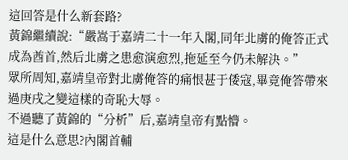這回答是什么新套路?
黃錦繼續說:“嚴嵩于嘉靖二十一年入閣,同年北虜的俺答正式成為酋首,然后北虜之患愈演愈烈,拖延至今仍未解決。”
眾所周知,嘉靖皇帝對北虜俺答的痛恨甚于倭寇,畢竟俺答帶來過庚戌之變這樣的奇恥大辱。
不過聽了黃錦的“分析”后,嘉靖皇帝有點懵。
這是什么意思?內閣首輔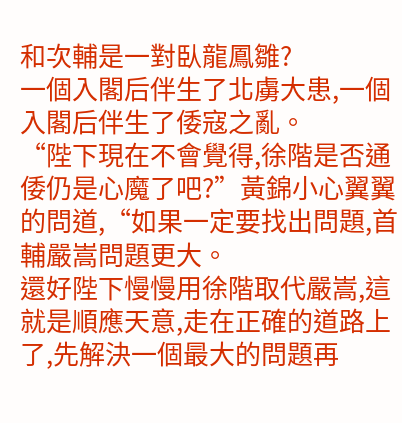和次輔是一對臥龍鳳雛?
一個入閣后伴生了北虜大患,一個入閣后伴生了倭寇之亂。
“陛下現在不會覺得,徐階是否通倭仍是心魔了吧?”黃錦小心翼翼的問道,“如果一定要找出問題,首輔嚴嵩問題更大。
還好陛下慢慢用徐階取代嚴嵩,這就是順應天意,走在正確的道路上了,先解決一個最大的問題再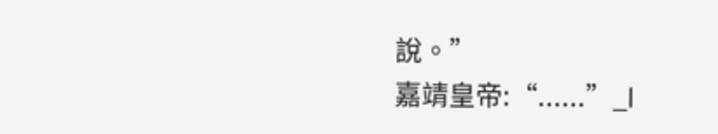說。”
嘉靖皇帝:“......”_l